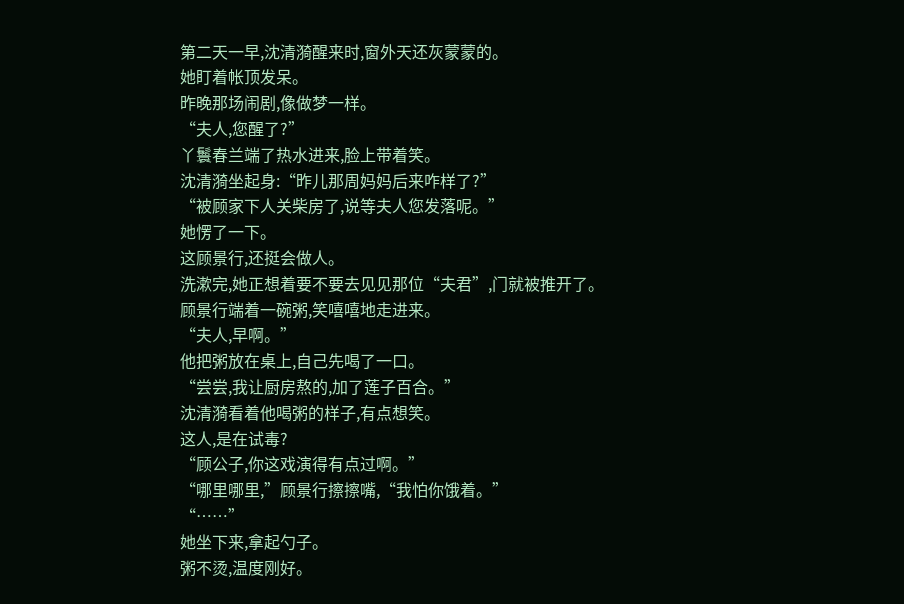第二天一早,沈清漪醒来时,窗外天还灰蒙蒙的。
她盯着帐顶发呆。
昨晚那场闹剧,像做梦一样。
“夫人,您醒了?”
丫鬟春兰端了热水进来,脸上带着笑。
沈清漪坐起身:“昨儿那周妈妈后来咋样了?”
“被顾家下人关柴房了,说等夫人您发落呢。”
她愣了一下。
这顾景行,还挺会做人。
洗漱完,她正想着要不要去见见那位“夫君”,门就被推开了。
顾景行端着一碗粥,笑嘻嘻地走进来。
“夫人,早啊。”
他把粥放在桌上,自己先喝了一口。
“尝尝,我让厨房熬的,加了莲子百合。”
沈清漪看着他喝粥的样子,有点想笑。
这人,是在试毒?
“顾公子,你这戏演得有点过啊。”
“哪里哪里,”顾景行擦擦嘴,“我怕你饿着。”
“……”
她坐下来,拿起勺子。
粥不烫,温度刚好。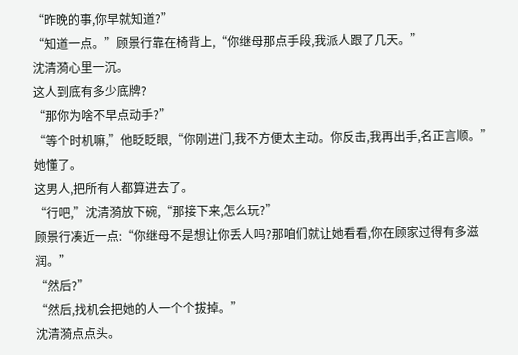“昨晚的事,你早就知道?”
“知道一点。”顾景行靠在椅背上,“你继母那点手段,我派人跟了几天。”
沈清漪心里一沉。
这人到底有多少底牌?
“那你为啥不早点动手?”
“等个时机嘛,”他眨眨眼,“你刚进门,我不方便太主动。你反击,我再出手,名正言顺。”
她懂了。
这男人,把所有人都算进去了。
“行吧,”沈清漪放下碗,“那接下来,怎么玩?”
顾景行凑近一点:“你继母不是想让你丢人吗?那咱们就让她看看,你在顾家过得有多滋润。”
“然后?”
“然后,找机会把她的人一个个拔掉。”
沈清漪点点头。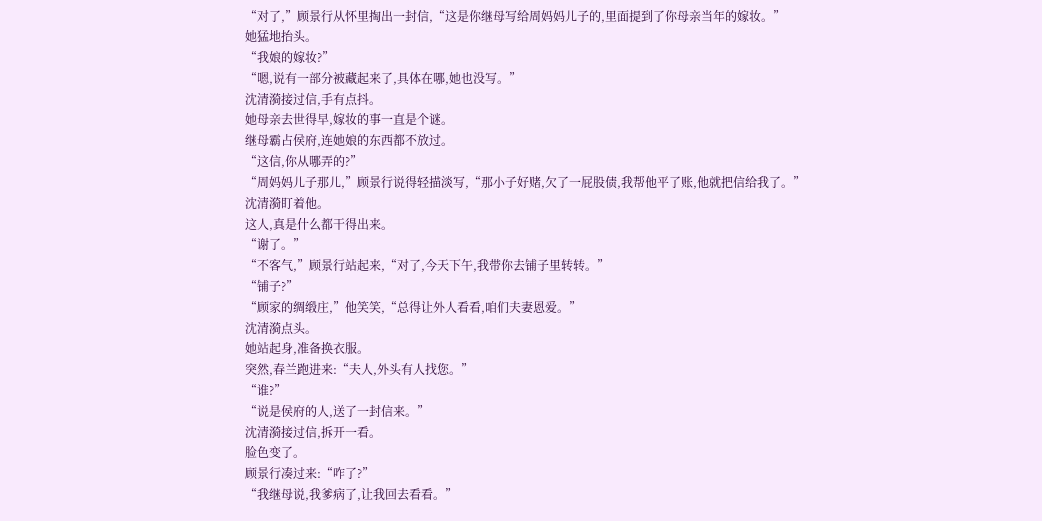“对了,”顾景行从怀里掏出一封信,“这是你继母写给周妈妈儿子的,里面提到了你母亲当年的嫁妆。”
她猛地抬头。
“我娘的嫁妆?”
“嗯,说有一部分被藏起来了,具体在哪,她也没写。”
沈清漪接过信,手有点抖。
她母亲去世得早,嫁妆的事一直是个谜。
继母霸占侯府,连她娘的东西都不放过。
“这信,你从哪弄的?”
“周妈妈儿子那儿,”顾景行说得轻描淡写,“那小子好赌,欠了一屁股债,我帮他平了账,他就把信给我了。”
沈清漪盯着他。
这人,真是什么都干得出来。
“谢了。”
“不客气,”顾景行站起来,“对了,今天下午,我带你去铺子里转转。”
“铺子?”
“顾家的绸缎庄,”他笑笑,“总得让外人看看,咱们夫妻恩爱。”
沈清漪点头。
她站起身,准备换衣服。
突然,春兰跑进来:“夫人,外头有人找您。”
“谁?”
“说是侯府的人,送了一封信来。”
沈清漪接过信,拆开一看。
脸色变了。
顾景行凑过来:“咋了?”
“我继母说,我爹病了,让我回去看看。”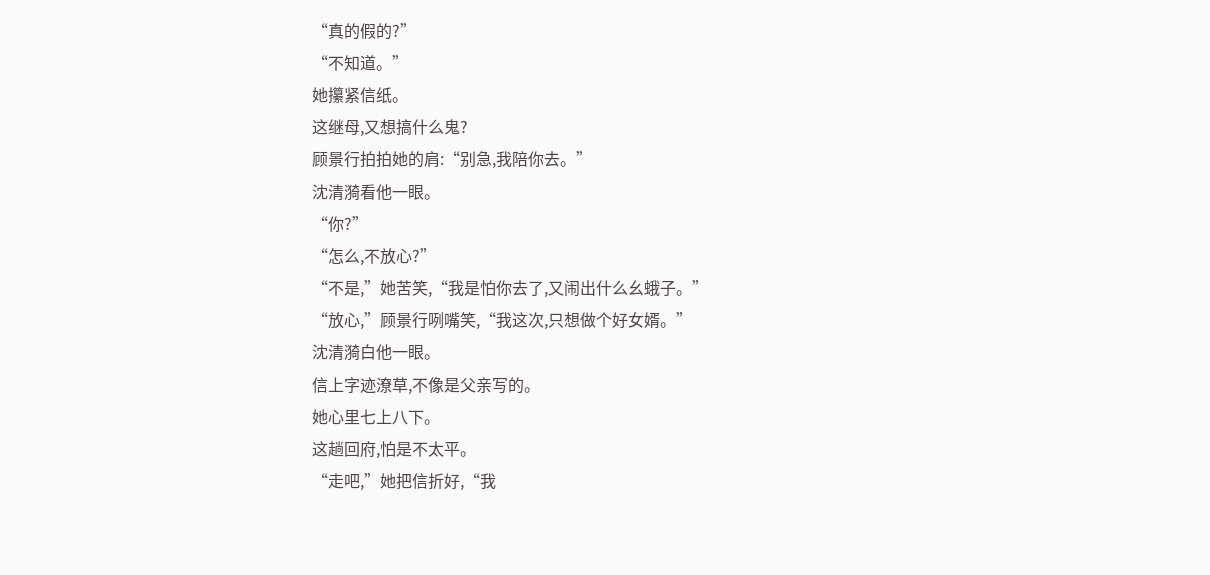“真的假的?”
“不知道。”
她攥紧信纸。
这继母,又想搞什么鬼?
顾景行拍拍她的肩:“别急,我陪你去。”
沈清漪看他一眼。
“你?”
“怎么,不放心?”
“不是,”她苦笑,“我是怕你去了,又闹出什么幺蛾子。”
“放心,”顾景行咧嘴笑,“我这次,只想做个好女婿。”
沈清漪白他一眼。
信上字迹潦草,不像是父亲写的。
她心里七上八下。
这趟回府,怕是不太平。
“走吧,”她把信折好,“我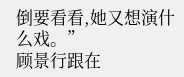倒要看看,她又想演什么戏。”
顾景行跟在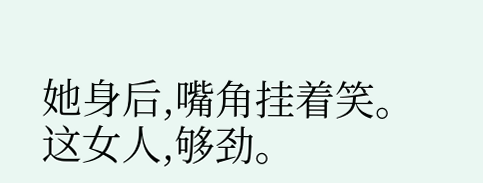她身后,嘴角挂着笑。
这女人,够劲。